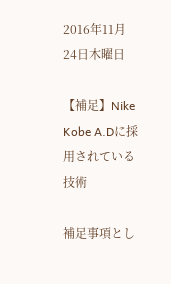2016年11月24日木曜日

【補足】Nike Kobe A.Dに採用されている技術

補足事項とし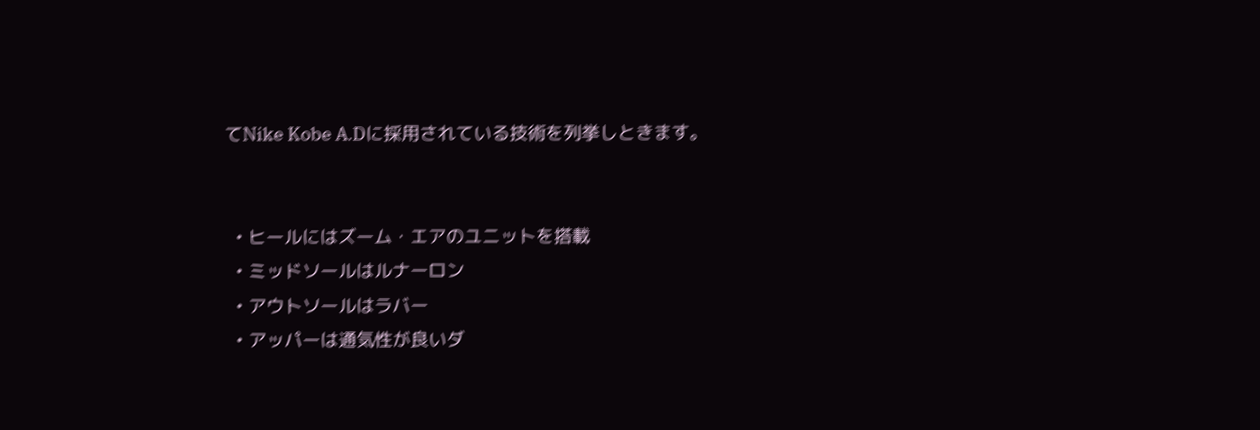てNike Kobe A.Dに採用されている技術を列挙しときます。


  • ヒールにはズーム・エアのユニットを搭載
  • ミッドソールはルナーロン
  • アウトソールはラバー
  • アッパーは通気性が良いダ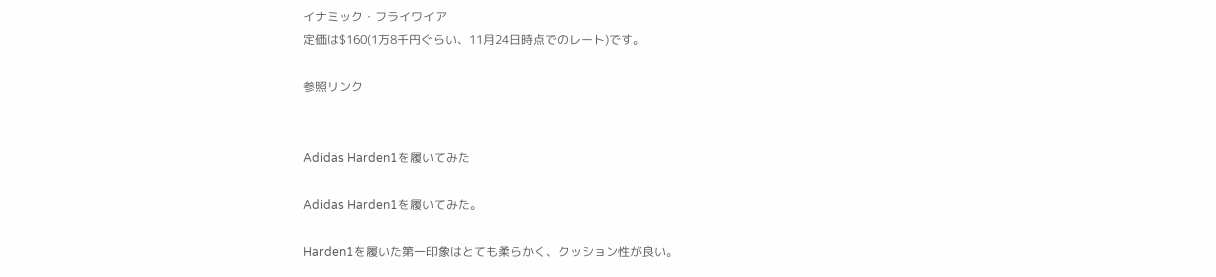イナミック・フライワイア
定価は$160(1万8千円ぐらい、11月24日時点でのレート)です。

参照リンク


Adidas Harden1を履いてみた

Adidas Harden1を履いてみた。

Harden1を履いた第一印象はとても柔らかく、クッション性が良い。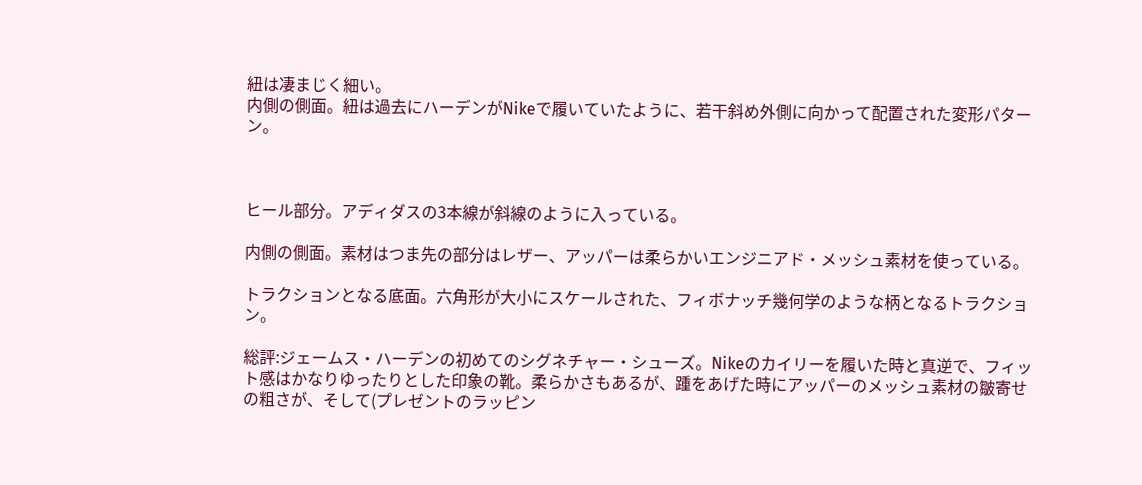紐は凄まじく細い。
内側の側面。紐は過去にハーデンがNikeで履いていたように、若干斜め外側に向かって配置された変形パターン。



ヒール部分。アディダスの3本線が斜線のように入っている。

内側の側面。素材はつま先の部分はレザー、アッパーは柔らかいエンジニアド・メッシュ素材を使っている。

トラクションとなる底面。六角形が大小にスケールされた、フィボナッチ幾何学のような柄となるトラクション。

総評:ジェームス・ハーデンの初めてのシグネチャー・シューズ。Nikeのカイリーを履いた時と真逆で、フィット感はかなりゆったりとした印象の靴。柔らかさもあるが、踵をあげた時にアッパーのメッシュ素材の皺寄せの粗さが、そして(プレゼントのラッピン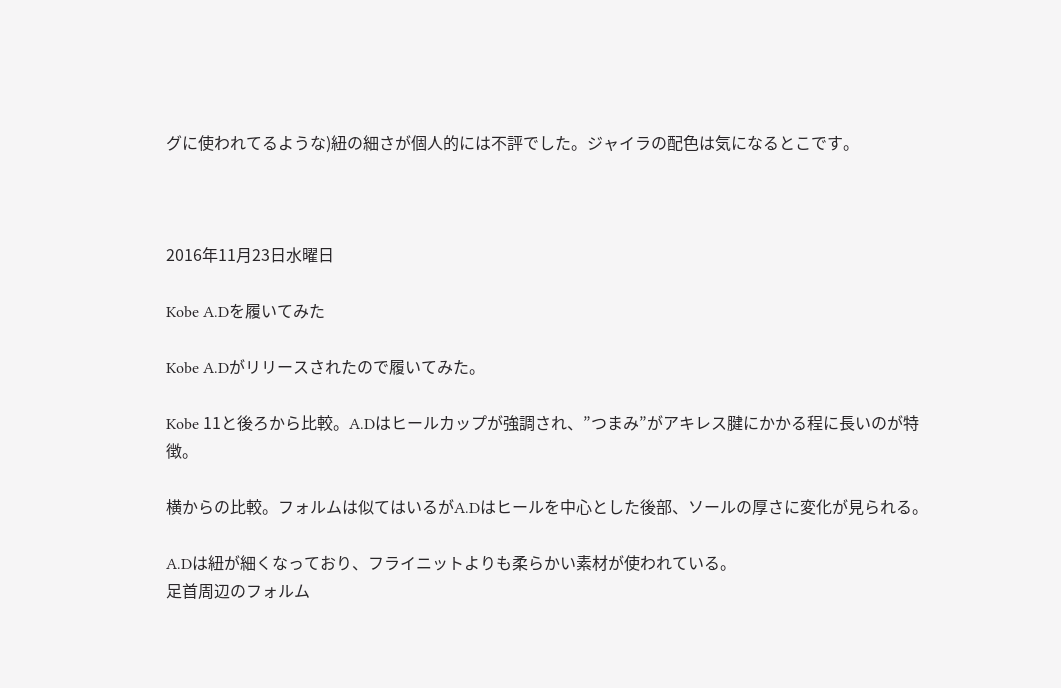グに使われてるような)紐の細さが個人的には不評でした。ジャイラの配色は気になるとこです。



2016年11月23日水曜日

Kobe A.Dを履いてみた

Kobe A.Dがリリースされたので履いてみた。

Kobe 11と後ろから比較。A.Dはヒールカップが強調され、”つまみ”がアキレス腱にかかる程に長いのが特徴。

横からの比較。フォルムは似てはいるがA.Dはヒールを中心とした後部、ソールの厚さに変化が見られる。

A.Dは紐が細くなっており、フライニットよりも柔らかい素材が使われている。
足首周辺のフォルム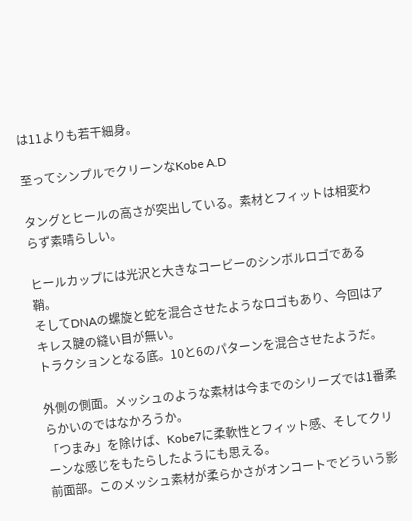は11よりも若干細身。

至ってシンプルでクリーンなKobe A.D

タングとヒールの高さが突出している。素材とフィットは相変わらず素晴らしい。

ヒールカップには光沢と大きなコービーのシンボルロゴである鞘。
そしてDNAの螺旋と蛇を混合させたようなロゴもあり、今回はアキレス腱の縫い目が無い。
トラクションとなる底。10と6のパターンを混合させたようだ。

外側の側面。メッシュのような素材は今までのシリーズでは1番柔らかいのではなかろうか。
「つまみ」を除けば、Kobe7に柔軟性とフィット感、そしてクリーンな感じをもたらしたようにも思える。
前面部。このメッシュ素材が柔らかさがオンコートでどういう影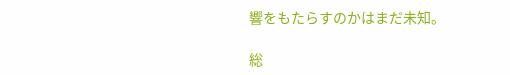響をもたらすのかはまだ未知。

総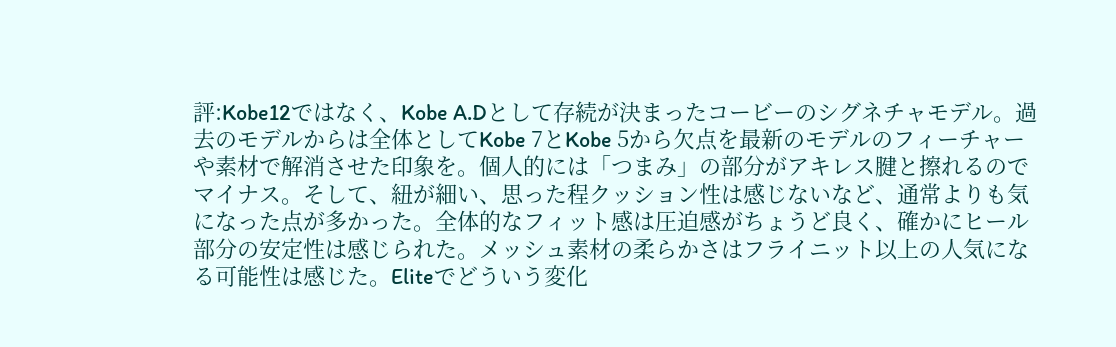評:Kobe12ではなく、Kobe A.Dとして存続が決まったコービーのシグネチャモデル。過去のモデルからは全体としてKobe 7とKobe 5から欠点を最新のモデルのフィーチャーや素材で解消させた印象を。個人的には「つまみ」の部分がアキレス腱と擦れるのでマイナス。そして、紐が細い、思った程クッション性は感じないなど、通常よりも気になった点が多かった。全体的なフィット感は圧迫感がちょうど良く、確かにヒール部分の安定性は感じられた。メッシュ素材の柔らかさはフライニット以上の人気になる可能性は感じた。Eliteでどういう変化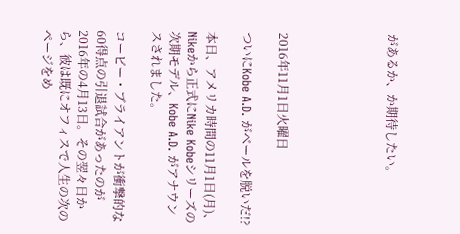があるか、か期待したい。





2016年11月1日火曜日

ついにKobe A.D. がベールを脱いだ!?

本日、アメリカ時間の11月1日(月)、Nikeから正式にNike Kobeシリーズの次期モデル、Kobe A.D. がアナウンスされました。

コービー・ブライアントが衝撃的な60得点の引退試合があったのが2016年の4月13日。その翌々日から、彼は既にオフィスで人生の次のページをめ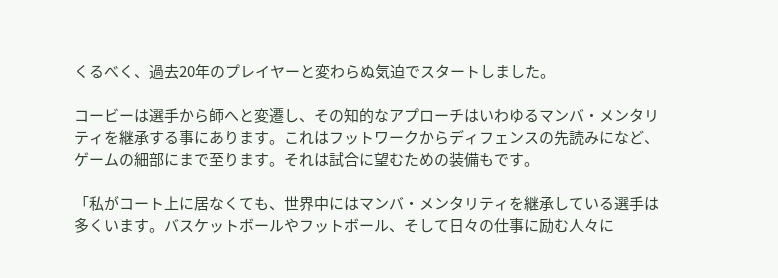くるべく、過去20年のプレイヤーと変わらぬ気迫でスタートしました。

コービーは選手から師へと変遷し、その知的なアプローチはいわゆるマンバ・メンタリティを継承する事にあります。これはフットワークからディフェンスの先読みになど、ゲームの細部にまで至ります。それは試合に望むための装備もです。

「私がコート上に居なくても、世界中にはマンバ・メンタリティを継承している選手は多くいます。バスケットボールやフットボール、そして日々の仕事に励む人々に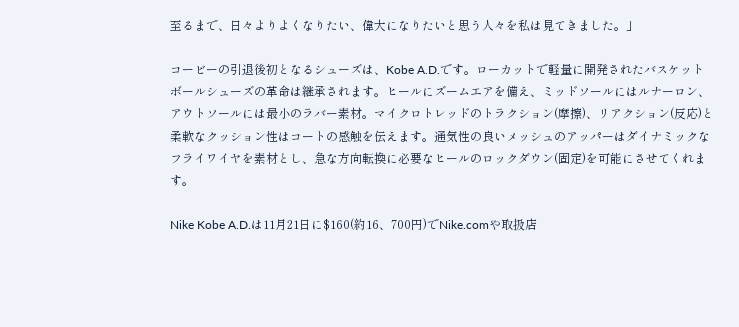至るまで、日々よりよくなりたい、偉大になりたいと思う人々を私は見てきました。」

コービーの引退後初となるシューズは、Kobe A.D.です。ローカットで軽量に開発されたバスケットボールシューズの革命は継承されます。ヒールにズームエアを備え、ミッドソールにはルナーロン、アウトソールには最小のラバー素材。マイクロトレッドのトラクション(摩擦)、リアクション(反応)と柔軟なクッション性はコートの感触を伝えます。通気性の良いメッシュのアッパーはダイナミックなフライワイヤを素材とし、急な方向転換に必要なヒールのロックダウン(固定)を可能にさせてくれます。

Nike Kobe A.D.は11月21日に$160(約16、700円)でNike.comや取扱店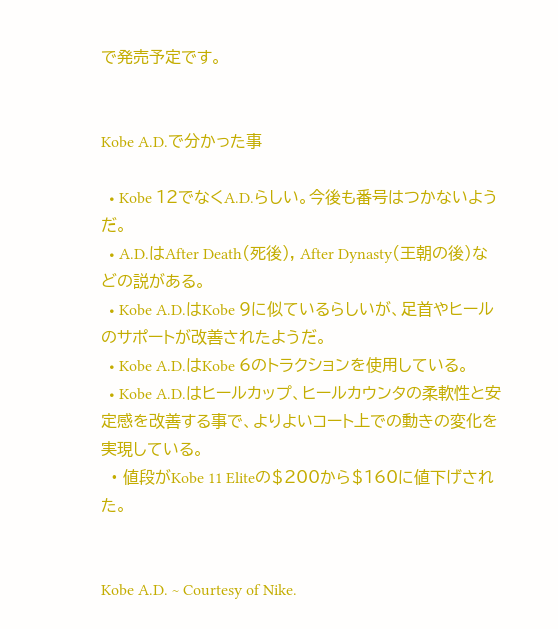で発売予定です。


Kobe A.D.で分かった事

  • Kobe 12でなくA.D.らしい。今後も番号はつかないようだ。
  • A.D.はAfter Death(死後), After Dynasty(王朝の後)などの説がある。
  • Kobe A.D.はKobe 9に似ているらしいが、足首やヒールのサポートが改善されたようだ。
  • Kobe A.D.はKobe 6のトラクションを使用している。
  • Kobe A.D.はヒールカップ、ヒールカウンタの柔軟性と安定感を改善する事で、よりよいコート上での動きの変化を実現している。
  • 値段がKobe 11 Eliteの$200から$160に値下げされた。


Kobe A.D. ~ Courtesy of Nike.